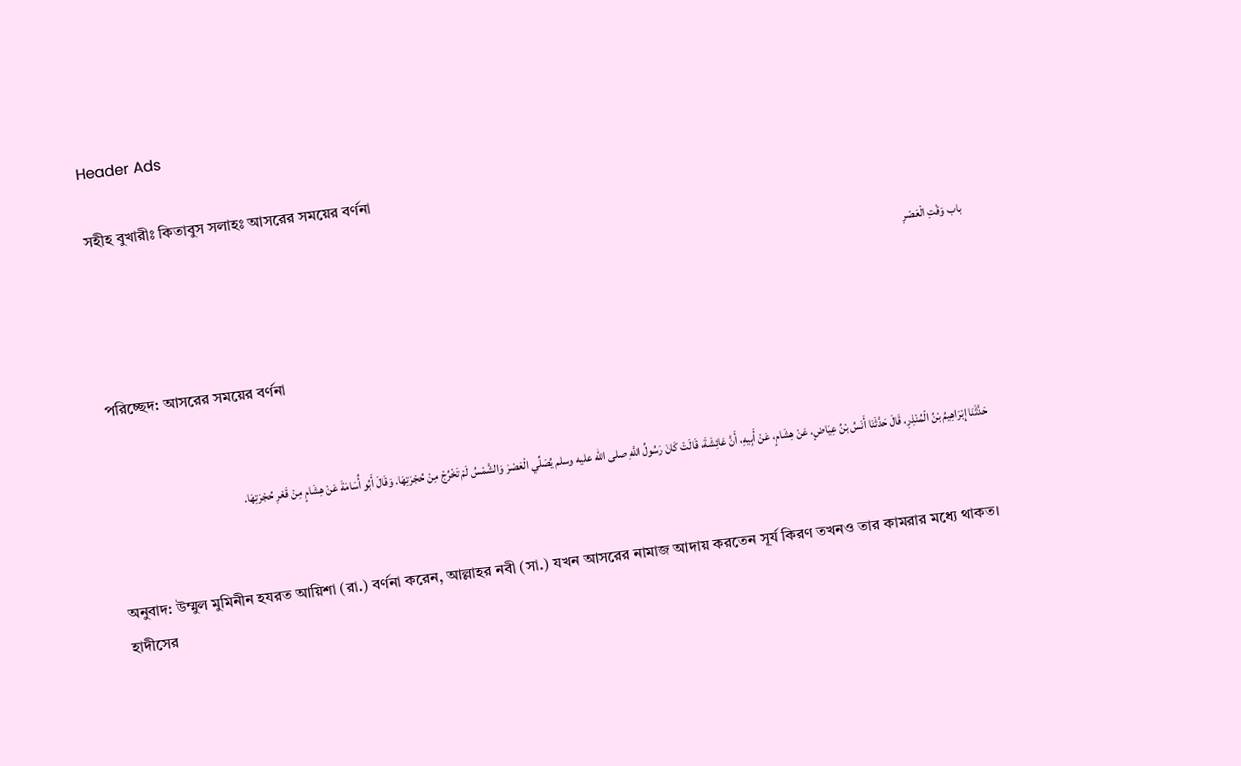Header Ads

সহীহ বুখারীঃ কিতাবুস সলাহঃ আসরের সময়ের বর্ণনা

 باب وَقْتِ الْعَصْرِ


পরিচ্ছেদ: আসরের সময়ের বর্ণনা


حَدَّثَنَا إِبْرَاهِيمُ بْنُ الْمُنْذِرِ، قَالَ حَدَّثَنَا أَنَسُ بْنُ عِيَاضٍ، عَنْ هِشَامٍ، عَنْ أَبِيهِ، أَنَّ عَائِشَةَ، قَالَتْ كَانَ رَسُولُ اللَّهِ صلى الله عليه وسلم يُصَلِّي الْعَصْرَ وَالشَّمْسُ لَمْ تَخْرُجْ مِنْ حُجْرَتِهَا. وَقَالَ أَبُو أُسَامَةَ عَنْ هِشَامٍ مِنْ قَعْرِ حُجْرَتِهَا.


অনুবাদ: উম্মুল মুমিনীন হযরত আয়িশা (রা.) বর্ণনা করেন, আল্লাহর নবী (সা.) যখন আসরের নামাজ আদায় করতেন সূর্য কিরণ তখনও তার কামরার মধ্যে থাকত।
হাদীসের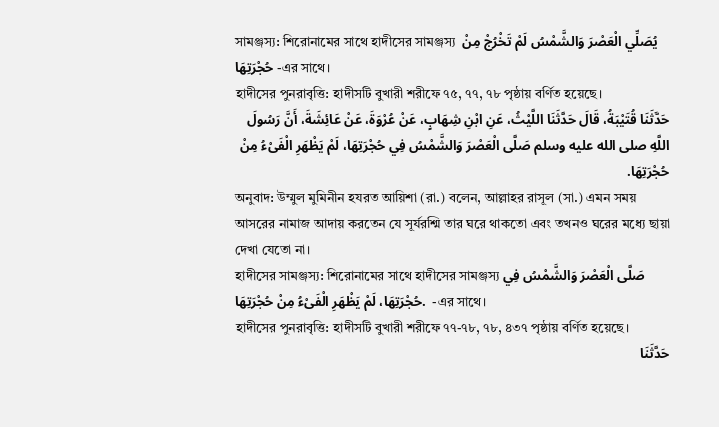সামঞ্জস্য: শিরোনামের সাথে হাদীসের সামঞ্জস্য  يُصَلِّي الْعَصْرَ وَالشَّمْسُ لَمْ تَخْرُجْ مِنْ حُجْرَتِهَا -এর সাথে।
হাদীসের পুনরাবৃত্তি: হাদীসটি বুখারী শরীফে ৭৫, ৭৭, ৭৮ পৃষ্ঠায় বর্ণিত হয়েছে।
حَدَّثَنَا قُتَيْبَةُ، قَالَ حَدَّثَنَا اللَّيْثُ، عَنِ ابْنِ شِهَابٍ، عَنْ عُرْوَةَ، عَنْ عَائِشَةَ، أَنَّ رَسُولَ اللَّهِ صلى الله عليه وسلم صَلَّى الْعَصْرَ وَالشَّمْسُ فِي حُجْرَتِهَا، لَمْ يَظْهَرِ الْفَىْءُ مِنْ حُجْرَتِهَا.
অনুবাদ: উম্মুল মুমিনীন হযরত আয়িশা (রা.) বলেন, আল্লাহর রাসূল (সা.) এমন সময় আসরের নামাজ আদায় করতেন যে সূর্যরশ্মি তার ঘরে থাকতো এবং তখনও ঘরের মধ্যে ছায়া দেখা যেতো না।
হাদীসের সামঞ্জস্য: শিরোনামের সাথে হাদীসের সামঞ্জস্য صَلَّى الْعَصْرَ وَالشَّمْسُ فِي حُجْرَتِهَا، لَمْ يَظْهَرِ الْفَىْءُ مِنْ حُجْرَتِهَا.  -এর সাথে।
হাদীসের পুনরাবৃত্তি: হাদীসটি বুখারী শরীফে ৭৭-৭৮, ৭৮, ৪৩৭ পৃষ্ঠায় বর্ণিত হয়েছে।
حَدَّثَنَا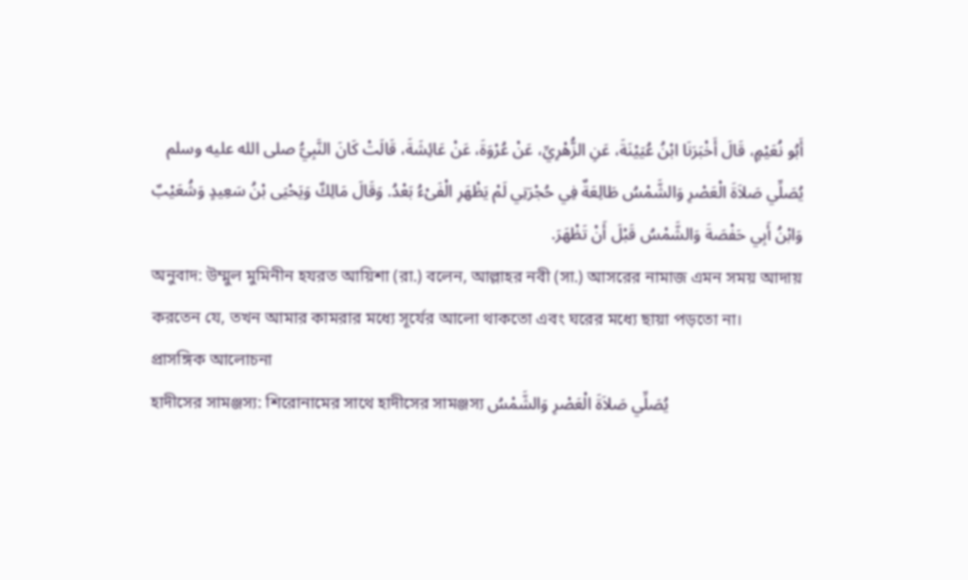أَبُو نُعَيْمٍ، قَالَ أَخْبَرَنَا ابْنُ عُيَيْنَةَ، عَنِ الزُّهْرِيِّ، عَنْ عُرْوَةَ، عَنْ عَائِشَةَ، قَالَتْ كَانَ النَّبِيُّ صلى الله عليه وسلم يُصَلِّي صَلاَةَ الْعَصْرِ وَالشَّمْسُ طَالِعَةٌ فِي حُجْرَتِي لَمْ يَظْهَرِ الْفَىْءُ بَعْدُ. وَقَالَ مَالِكٌ وَيَحْيَى بْنُ سَعِيدٍ وَشُعَيْبٌ وَابْنُ أَبِي حَفْصَةَ وَالشَّمْسُ قَبْلَ أَنْ تَظْهَرَ.
অনুবাদ: উম্মুল মুমিনীন হযরত আয়িশা (রা.) বলেন, আল্লাহর নবী (সা.) আসরের নামাজ এমন সময় আদায় করতেন যে, তখন আমার কামরার মধ্যে সূর্যের আলো থাকতো এবং ঘরের মধ্যে ছায়া পড়তো না।
প্রাসঙ্গিক আলোচনা
হাদীসের সামঞ্জস্য: শিরোনামের সাথে হাদীসের সামঞ্জস্য يُصَلِّي صَلاَةَ الْعَصْرِ وَالشَّمْسُ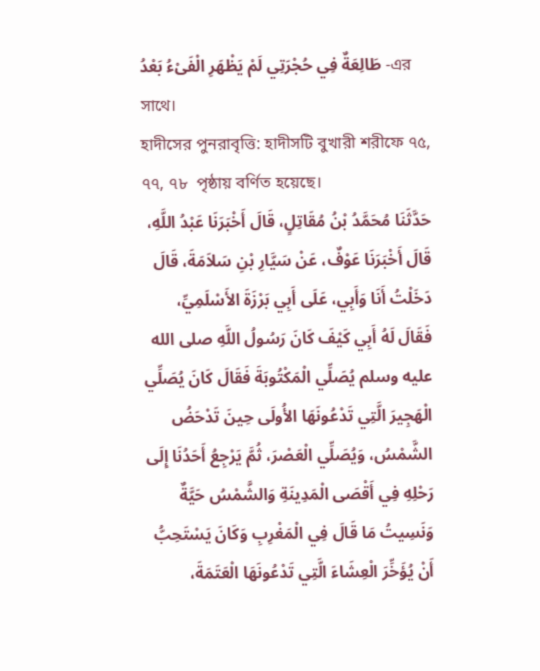طَالِعَةٌ فِي حُجْرَتِي لَمْ يَظْهَرِ الْفَىْءُ بَعْدُ -এর সাথে।
হাদীসের পুনরাবৃত্তি: হাদীসটি বুখারী শরীফে ৭৫, ৭৭, ৭৮  পৃষ্ঠায় বর্ণিত হয়েছে।
حَدَّثَنَا مُحَمَّدُ بْنُ مُقَاتِلٍ، قَالَ أَخْبَرَنَا عَبْدُ اللَّهِ، قَالَ أَخْبَرَنَا عَوْفٌ، عَنْ سَيَّارِ بْنِ سَلاَمَةَ، قَالَ دَخَلْتُ أَنَا وَأَبِي، عَلَى أَبِي بَرْزَةَ الأَسْلَمِيِّ، فَقَالَ لَهُ أَبِي كَيْفَ كَانَ رَسُولُ اللَّهِ صلى الله عليه وسلم يُصَلِّي الْمَكْتُوبَةَ فَقَالَ كَانَ يُصَلِّي الْهَجِيرَ الَّتِي تَدْعُونَهَا الأُولَى حِينَ تَدْحَضُ الشَّمْسُ، وَيُصَلِّي الْعَصْرَ، ثُمَّ يَرْجِعُ أَحَدُنَا إِلَى رَحْلِهِ فِي أَقْصَى الْمَدِينَةِ وَالشَّمْسُ حَيَّةٌ وَنَسِيتُ مَا قَالَ فِي الْمَغْرِبِ وَكَانَ يَسْتَحِبُّ أَنْ يُؤَخِّرَ الْعِشَاءَ الَّتِي تَدْعُونَهَا الْعَتَمَةَ،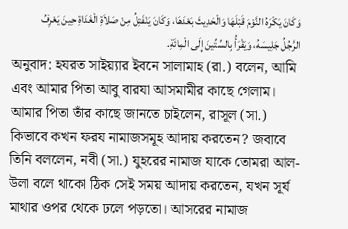وَكَانَ يَكْرَهُ النَّوْمَ قَبْلَهَا وَالْحَدِيثَ بَعْدَهَا، وَكَانَ يَنْفَتِلُ مِنْ صَلاَةِ الْغَدَاةِ حِينَ يَعْرِفُ الرَّجُلُ جَلِيسَهُ، وَيَقْرَأُ بِالسِّتِّينَ إِلَى الْمِائَةِ.
অনুবাদ: হযরত সাইয়্যার ইবনে সালামাহ (রা.) বলেন, আমি এবং আমার পিতা আবু বারযা আসমামীর কাছে গেলাম। আমার পিতা তাঁর কাছে জানতে চাইলেন, রাসূল (সা.) কিভাবে কখন ফরয নামাজসমূহ আদায় করতেন? জবাবে তিনি বললেন, নবী (সা.) যুহরের নামাজ যাকে তোমরা আল-উলা বলে থাকো ঠিক সেই সময় আদায় করতেন, যখন সূর্য মাথার ওপর থেকে ঢলে পড়তো। আসরের নামাজ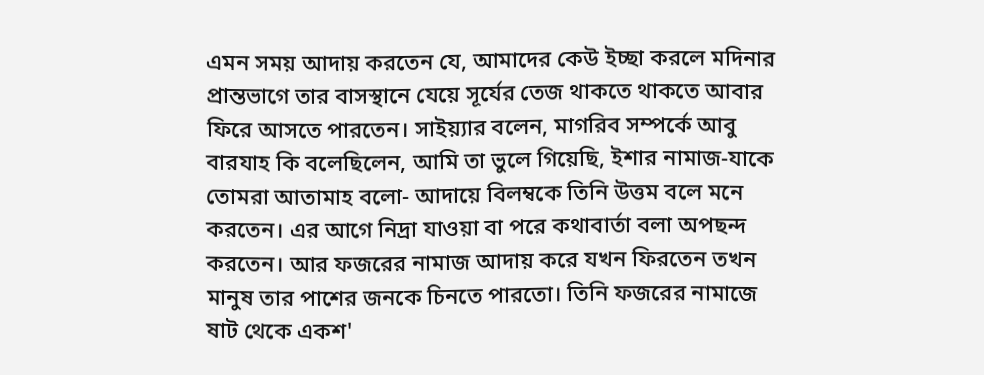এমন সময় আদায় করতেন যে, আমাদের কেউ ইচ্ছা করলে মদিনার প্রান্তভাগে তার বাসস্থানে যেয়ে সূর্যের তেজ থাকতে থাকতে আবার ফিরে আসতে পারতেন। সাইয়্যার বলেন, মাগরিব সম্পর্কে আবু বারযাহ কি বলেছিলেন, আমি তা ভুলে গিয়েছি, ইশার নামাজ-যাকে তোমরা আতামাহ বলো- আদায়ে বিলম্বকে তিনি উত্তম বলে মনে করতেন। এর আগে নিদ্রা যাওয়া বা পরে কথাবার্তা বলা অপছন্দ করতেন। আর ফজরের নামাজ আদায় করে যখন ফিরতেন তখন মানুষ তার পাশের জনকে চিনতে পারতো। তিনি ফজরের নামাজে ষাট থেকে একশ'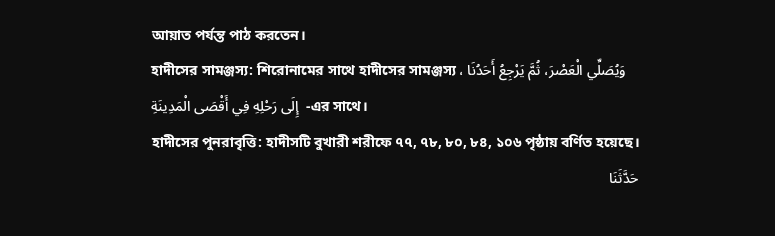আয়াত পর্যন্ত পাঠ করতেন।
হাদীসের সামঞ্জস্য: শিরোনামের সাথে হাদীসের সামঞ্জস্য ، وَيُصَلِّي الْعَصْرَ، ثُمَّ يَرْجِعُ أَحَدُنَا إِلَى رَحْلِهِ فِي أَقْصَى الْمَدِينَةِ  -এর সাথে।
হাদীসের পুনরাবৃত্তি: হাদীসটি বুখারী শরীফে ৭৭, ৭৮, ৮০, ৮৪, ১০৬ পৃষ্ঠায় বর্ণিত হয়েছে।
حَدَّثَنَا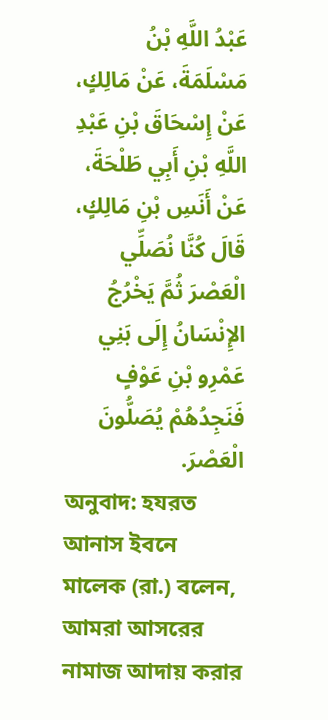عَبْدُ اللَّهِ بْنُ مَسْلَمَةَ، عَنْ مَالِكٍ، عَنْ إِسْحَاقَ بْنِ عَبْدِ اللَّهِ بْنِ أَبِي طَلْحَةَ، عَنْ أَنَسِ بْنِ مَالِكٍ، قَالَ كُنَّا نُصَلِّي الْعَصْرَ ثُمَّ يَخْرُجُ الإِنْسَانُ إِلَى بَنِي عَمْرِو بْنِ عَوْفٍ فَنَجِدُهُمْ يُصَلُّونَ الْعَصْرَ.
অনুবাদ: হযরত আনাস ইবনে মালেক (রা.) বলেন, আমরা আসরের নামাজ আদায় করার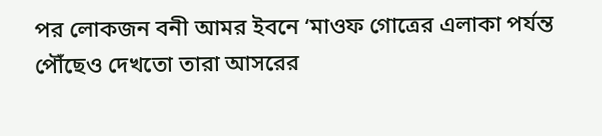পর লোকজন বনী আমর ইবনে ‘মাওফ গোত্রের এলাকা পর্যন্ত পৌঁছেও দেখতো তারা আসরের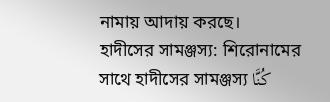নামায় আদায় করছে।
হাদীসের সামঞ্জস্য: শিরোনামের সাথে হাদীসের সামঞ্জস্য كُنَّا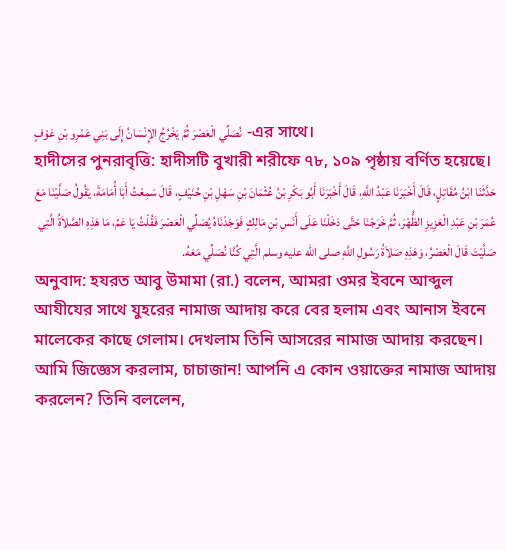نُصَلِّي الْعَصْرَ ثُمَّ يَخْرُجُ الإِنْسَانُ إِلَى بَنِي عَمْرِو بْنِ عَوْفٍ  -এর সাথে।
হাদীসের পুনরাবৃত্তি: হাদীসটি বুখারী শরীফে ৭৮, ১০৯ পৃষ্ঠায় বর্ণিত হয়েছে।
حَدَّثَنَا ابْنُ مُقَاتِلٍ، قَالَ أَخْبَرَنَا عَبْدُ اللَّهِ، قَالَ أَخْبَرَنَا أَبُو بَكْرِ بْنُ عُثْمَانَ بْنِ سَهْلِ بْنِ حُنَيْفٍ، قَالَ سَمِعْتُ أَبَا أُمَامَةَ، يَقُولُ صَلَّيْنَا مَعَ عُمَرَ بْنِ عَبْدِ الْعَزِيزِ الظُّهْرَ، ثُمَّ خَرَجْنَا حَتَّى دَخَلْنَا عَلَى أَنَسِ بْنِ مَالِكٍ فَوَجَدْنَاهُ يُصَلِّي الْعَصْرَ فَقُلْتُ يَا عَمِّ، مَا هَذِهِ الصَّلاَةُ الَّتِي صَلَّيْتَ قَالَ الْعَصْرُ، وَهَذِهِ صَلاَةُ رَسُولِ اللَّهِ صلى الله عليه وسلم الَّتِي كُنَّا نُصَلِّي مَعَهُ.
অনুবাদ: হযরত আবু উমামা (রা.) বলেন, আমরা ওমর ইবনে আব্দুল আযীযের সাথে যুহরের নামাজ আদায় করে বের হলাম এবং আনাস ইবনে মালেকের কাছে গেলাম। দেখলাম তিনি আসরের নামাজ আদায় করছেন। আমি জিজ্ঞেস করলাম, চাচাজান! আপনি এ কোন ওয়াক্তের নামাজ আদায় করলেন? তিনি বললেন,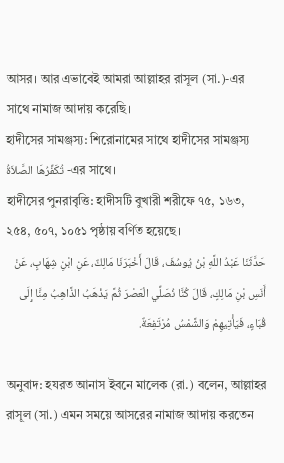আসর। আর এভাবেই আমরা আল্লাহর রাসূল (সা.)-এর সাথে নামাজ আদায় করেছি।
হাদীসের সামঞ্জস্য: শিরোনামের সাথে হাদীসের সামঞ্জস্য تُكَفِّرُهَا الصَّلاَةُ -এর সাথে।
হাদীসের পুনরাবৃত্তি: হাদীসটি বুখারী শরীফে ৭৫, ১৬৩, ২৫৪, ৫০৭, ১০৫১ পৃষ্ঠায় বর্ণিত হয়েছে।
حَدَّثَنَا عَبْدُ اللَّهِ بْنُ يُوسُفَ، قَالَ أَخْبَرَنَا مَالِكٌ، عَنِ ابْنِ شِهَابٍ، عَنْ أَنَسِ بْنِ مَالِكٍ، قَالَ كُنَّا نُصَلِّي الْعَصْرَ ثُمَّ يَذْهَبُ الذَّاهِبُ مِنَّا إِلَى قُبَاءٍ، فَيَأْتِيهِمْ وَالشَّمْسُ مُرْتَفِعَةٌ.

অনুবাদ: হযরত আনাস ইবনে মালেক (রা.) বলেন, আল্লাহর রাসূল (সা.) এমন সময়ে আসরের নামাজ আদায় করতেন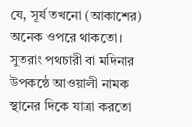যে, সূর্য তখনো (আকাশের) অনেক ওপরে থাকতো। সুতরাং পথচারী বা মদিনার উপকন্ঠে আওয়ালী নামক স্থানের দিকে যাত্রা করতো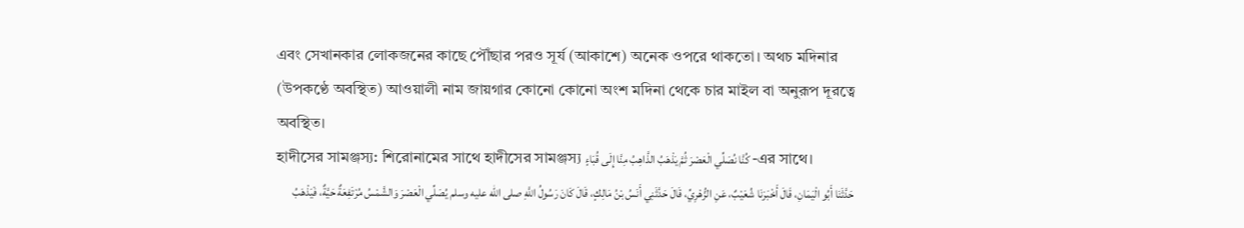এবং সেখানকার লোকজনের কাছে পৌঁছার পরও সূর্য (আকাশে) অনেক ওপরে থাকতো। অথচ মদিনার (উপকণ্ঠে অবস্থিত) আওয়ালী নাম জায়গার কোনো কোনো অংশ মদিনা থেকে চার মাইল বা অনুরূপ দূরত্বে অবস্থিত।
হাদীসের সামঞ্জস্য: শিরোনামের সাথে হাদীসের সামঞ্জস্য كُنَّا نُصَلِّي الْعَصْرَ ثُمَّ يَذْهَبُ الذَّاهِبُ مِنَّا إِلَى قُبَاءٍ -এর সাথে।
حَدَّثَنَا أَبُو الْيَمَانِ، قَالَ أَخْبَرَنَا شُعَيْبٌ، عَنِ الزُّهْرِيِّ، قَالَ حَدَّثَنِي أَنَسُ بْنُ مَالِكٍ، قَالَ كَانَ رَسُولُ اللَّهِ صلى الله عليه وسلم يُصَلِّي الْعَصْرَ وَالشَّمْسُ مُرْتَفِعَةٌ حَيَّةٌ، فَيَذْهَبُ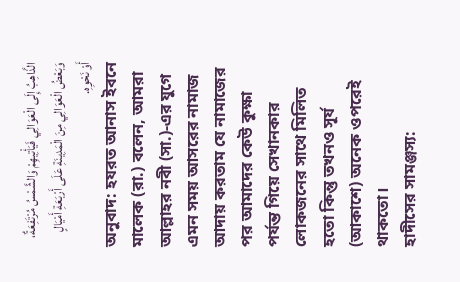الذَّاهِبُ إِلَى الْعَوَالِي فَيَأْتِيهِمْ وَالشَّمْسُ مُرْتَفِعَةٌ، وَبَعْضُ الْعَوَالِي مِنَ الْمَدِينَةِ عَلَى أَرْبَعَةِ أَمْيَالٍ أَوْ نَحْوِهِ.
অনুবাদ: হযরত আনাস ইবনে মালেক (রা.) বলেন, আমরা আল্লাহর নবী (সা.)-এর যুগে এমন সময় আসরের নামাজ আদায় করতাম যে নামাজের পর আমাদের কেউ কুক্ষা পর্যন্ত গিয়ে সেখানকার লোকজনের সাথে মিলিত হতো কিন্তু তখনও সূর্য (আকাশে) অনেক ওপরেই থাকতো।
হাদীসের সামঞ্জস্য: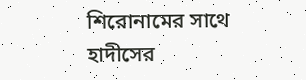শিরোনামের সাথে হাদীসের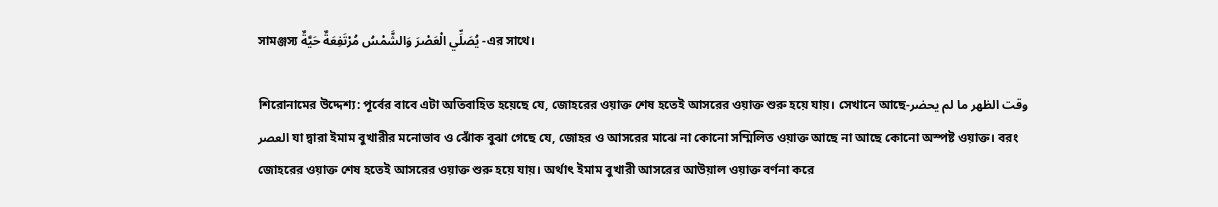সামঞ্জস্য يُصَلِّي الْعَصْرَ وَالشَّمْسُ مُرْتَفِعَةٌ حَيَّةٌ -এর সাথে।

শিরোনামের উদ্দেশ্য: পূর্বের বাবে এটা অতিবাহিত হয়েছে যে, জোহরের ওয়াক্ত শেষ হতেই আসরের ওয়াক্ত শুরু হয়ে যায়। সেখানে আছে-وقت الظهر ما لم يحضر العصر যা দ্বারা ইমাম বুখারীর মনোভাব ও ঝোঁক বুঝা গেছে যে, জোহর ও আসরের মাঝে না কোনো সম্মিলিত ওয়াক্ত আছে না আছে কোনো অস্পষ্ট ওয়াক্ত। বরং জোহরের ওয়াক্ত শেষ হতেই আসরের ওয়াক্ত শুরু হয়ে যায়। অর্থাৎ ইমাম বুখারী আসরের আউয়াল ওয়াক্ত বর্ণনা করে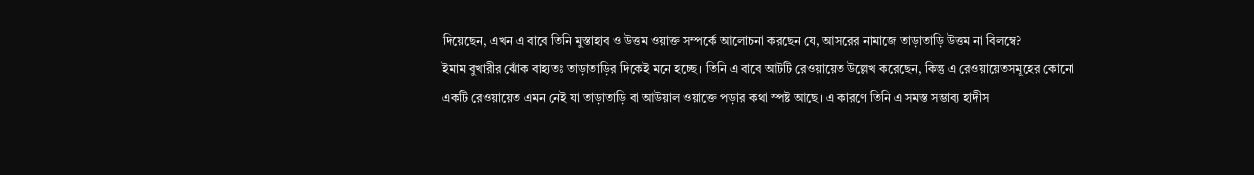দিয়েছেন, এখন এ বাবে তিনি মুস্তাহাব ও উত্তম ওয়াক্ত সম্পর্কে আলোচনা করছেন যে, আসরের নামাজে তাড়াতাড়ি উত্তম না বিলম্বে?
ইমাম বুখারীর ঝোঁক বাহ্যতঃ তাড়াতাড়ির দিকেই মনে হচ্ছে। তিনি এ বাবে আটটি রেওয়ায়েত উল্লেখ করেছেন, কিন্তু এ রেওয়ায়েতসমূহের কোনো একটি রেওয়ায়েত এমন নেই যা তাড়াতাড়ি বা আউয়াল ওয়াক্তে পড়ার কথা স্পষ্ট আছে। এ কারণে তিনি এ সমস্ত সম্ভাব্য হাদীস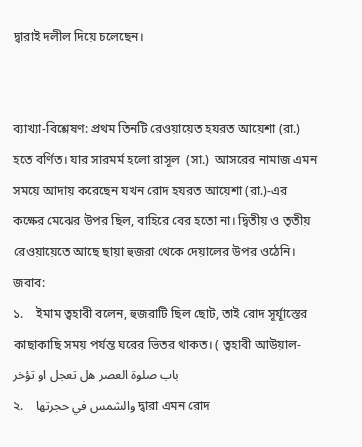দ্বারাই দলীল দিয়ে চলেছেন।


ব্যাখ্যা-বিশ্লেষণ: প্রথম তিনটি রেওয়ায়েত হযরত আয়েশা (রা.) হতে বর্ণিত। যার সারমর্ম হলো রাসূল  (সা.)  আসরের নামাজ এমন সময়ে আদায় করেছেন যখন রোদ হযরত আয়েশা (রা.)-এর কক্ষের মেঝের উপর ছিল, বাহিরে বের হতো না। দ্বিতীয় ও তৃতীয় রেওয়ায়েতে আছে ছায়া হুজরা থেকে দেয়ালের উপর ওঠেনি।
জবাব:
১.    ইমাম ত্বহাবী বলেন, হুজরাটি ছিল ছোট, তাই রোদ সূর্যূাস্তের কাছাকাছি সময় পর্যন্ত ঘরের ভিতর থাকত। ( ত্বহাবী আউয়াল- باب صلوة العصر هل تعجل او تؤخر
২.    والشمس في حجرتها দ্বারা এমন রোদ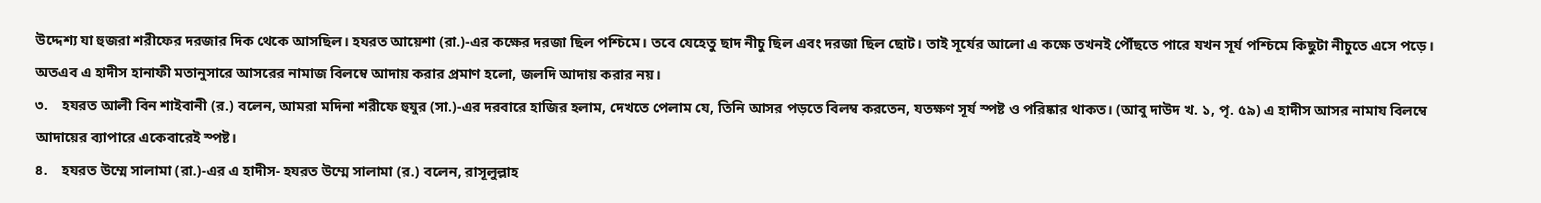উদ্দেশ্য যা হুজরা শরীফের দরজার দিক থেকে আসছিল। হযরত আয়েশা (রা.)-এর কক্ষের দরজা ছিল পশ্চিমে। তবে যেহেতু ছাদ নীচু ছিল এবং দরজা ছিল ছোট। তাই সূর্যের আলো এ কক্ষে তখনই পৌঁছতে পারে যখন সূর্য পশ্চিমে কিছুটা নীচুতে এসে পড়ে। অতএব এ হাদীস হানাফী মতানুসারে আসরের নামাজ বিলম্বে আদায় করার প্রমাণ হলো, জলদি আদায় করার নয়।
৩.    হযরত আলী বিন শাইবানী (র.) বলেন, আমরা মদিনা শরীফে হুযুর (সা.)-এর দরবারে হাজির হলাম, দেখতে পেলাম যে, তিনি আসর পড়তে বিলম্ব করতেন, যতক্ষণ সূর্য স্পষ্ট ও পরিষ্কার থাকত। (আবু দাউদ খ. ১, পৃ. ৫৯) এ হাদীস আসর নামায বিলম্বে আদায়ের ব্যাপারে একেবারেই স্পষ্ট।
৪.    হযরত উম্মে সালামা (রা.)-এর এ হাদীস- হযরত উম্মে সালামা (র.) বলেন, রাসূলুল্লাহ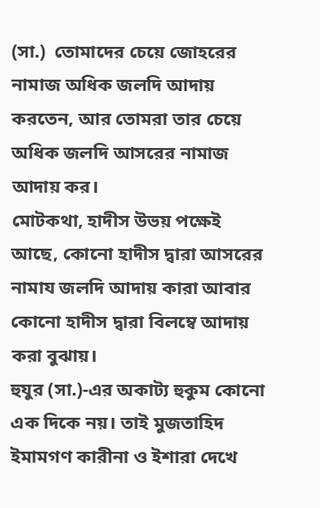(সা.)  তোমাদের চেয়ে জোহরের নামাজ অধিক জলদি আদায় করতেন, আর তোমরা তার চেয়ে অধিক জলদি আসরের নামাজ আদায় কর।
মোটকথা, হাদীস উভয় পক্ষেই আছে, কোনো হাদীস দ্বারা আসরের নামায জলদি আদায় কারা আবার কোনো হাদীস দ্বারা বিলম্বে আদায় করা বুঝায়।
হুযুর (সা.)-এর অকাট্য হুকুম কোনো এক দিকে নয়। তাই মুজতাহিদ ইমামগণ কারীনা ও ইশারা দেখে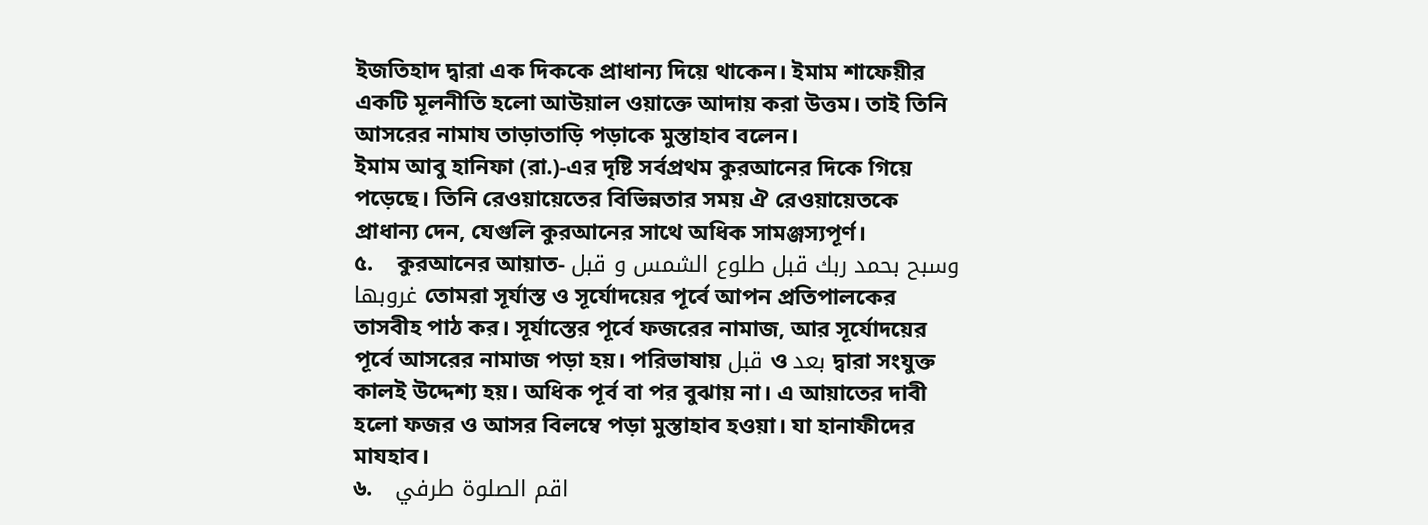ইজতিহাদ দ্বারা এক দিককে প্রাধান্য দিয়ে থাকেন। ইমাম শাফেয়ীর একটি মূলনীতি হলো আউয়াল ওয়াক্তে আদায় করা উত্তম। তাই তিনি আসরের নামায তাড়াতাড়ি পড়াকে মুস্তাহাব বলেন।
ইমাম আবু হানিফা (রা.)-এর দৃষ্টি সর্বপ্রথম কুরআনের দিকে গিয়ে পড়েছে। তিনি রেওয়ায়েতের বিভিন্নতার সময় ঐ রেওয়ায়েতকে প্রাধান্য দেন, যেগুলি কুরআনের সাথে অধিক সামঞ্জস্যপূর্ণ।
৫.    কুরআনের আয়াত- وسبح بحمد ربك قبل طلوع الشمس و قبل غروبها তোমরা সূর্যাস্ত ও সূর্যোদয়ের পূর্বে আপন প্রতিপালকের তাসবীহ পাঠ কর। সূর্যাস্তের পূর্বে ফজরের নামাজ, আর সূর্যোদয়ের পূর্বে আসরের নামাজ পড়া হয়। পরিভাষায় قبل ও بعد দ্বারা সংযুক্ত কালই উদ্দেশ্য হয়। অধিক পূর্ব বা পর বুঝায় না। এ আয়াতের দাবী হলো ফজর ও আসর বিলম্বে পড়া মুস্তাহাব হওয়া। যা হানাফীদের মাযহাব।
৬.    اقم الصلوة طرفي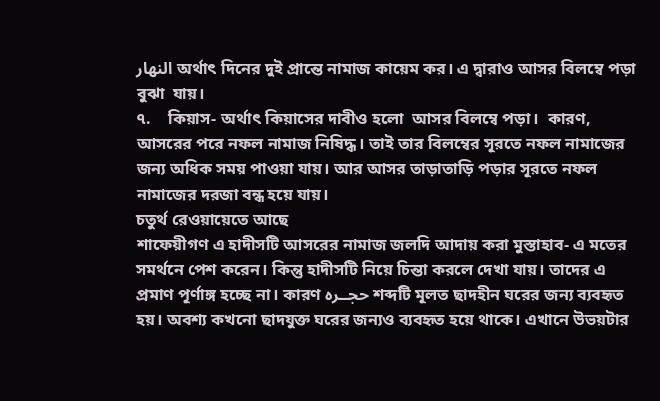النهار অর্থাৎ দিনের দুই প্রান্তে নামাজ কায়েম কর। এ দ্বারাও আসর বিলম্বে পড়া বুঝা  যায়।
৭.    কিয়াস- অর্থাৎ কিয়াসের দাবীও হলো  আসর বিলম্বে পড়া।  কারণ, আসরের পরে নফল নামাজ নিষিদ্ধ। তাই তার বিলম্বের সূরতে নফল নামাজের জন্য অধিক সময় পাওয়া যায়। আর আসর তাড়াতাড়ি পড়ার সূরতে নফল নামাজের দরজা বন্ধ হয়ে যায়।
চতুর্থ রেওয়ায়েতে আছে
শাফেয়ীগণ এ হাদীসটি আসরের নামাজ জলদি আদায় করা মুস্তাহাব- এ মতের সমর্থনে পেশ করেন। কিন্তু হাদীসটি নিয়ে চিন্তা করলে দেখা যায়। তাদের এ প্রমাণ পূর্ণাঙ্গ হচ্ছে না। কারণ حجــره শব্দটি মূলত ছাদহীন ঘরের জন্য ব্যবহৃত হয়। অবশ্য কখনো ছাদযুক্ত ঘরের জন্যও ব্যবহৃত হয়ে থাকে। এখানে উভয়টার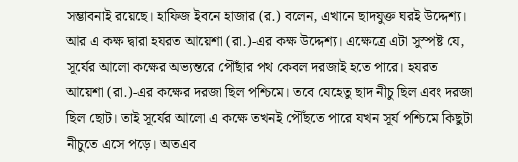সম্ভাবনাই রয়েছে। হাফিজ ইবনে হাজার (র.) বলেন, এখানে ছাদযুক্ত ঘরই উদ্দেশ্য। আর এ কক্ষ দ্বারা হযরত আয়েশা (রা.)-এর কক্ষ উদ্দেশ্য। এক্ষেত্রে এটা সুস্পষ্ট যে, সূর্যের আলো কক্ষের অভ্যন্তরে পৌছাঁর পথ কেবল দরজাই হতে পারে। হযরত আয়েশা (রা.)-এর কক্ষের দরজা ছিল পশ্চিমে। তবে যেহেতু ছাদ নীচু ছিল এবং দরজা ছিল ছোট। তাই সূর্যের আলো এ কক্ষে তখনই পৌঁছতে পারে যখন সূর্য পশ্চিমে কিছুটা নীচুতে এসে পড়ে। অতএব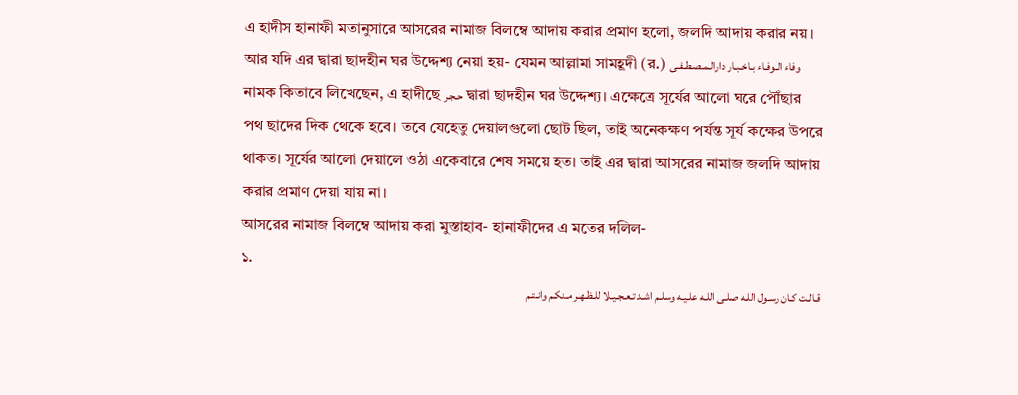এ হাদীস হানাফী মতানুসারে আসরের নামাজ বিলম্বে আদায় করার প্রমাণ হলো, জলদি আদায় করার নয়। আর যদি এর দ্বারা ছাদহীন ঘর উদ্দেশ্য নেয়া হয়- যেমন আল্লামা সামহূদী (র.) وفاء الـوفـاء بـاخـبـار دارالـمـصـطـفـى নামক কিতাবে লিখেছেন, এ হাদীছে حـجـر দ্বারা ছাদহীন ঘর উদ্দেশ্য। এক্ষেত্রে সূর্যের আলো ঘরে পৌঁছার পথ ছাদের দিক থেকে হবে। তবে যেহেতু দেয়ালগুলো ছোট ছিল, তাই অনেকক্ষণ পর্যন্ত সূর্য কক্ষের উপরে থাকত। সূর্যের আলো দেয়ালে ওঠা একেবারে শেষ সময়ে হত। তাই এর দ্বারা আসরের নামাজ জলদি আদায় করার প্রমাণ দেয়া যায় না।
আসরের নামাজ বিলম্বে আদায় করা মুস্তাহাব- হানাফীদের এ মতের দলিল-
১.
قـالـت كـان رسـول اللـه صلـى اللـه علـيـه وسلـم اشـد تـعـجـيـلا للـظـهـر مـنكـم وانـتـم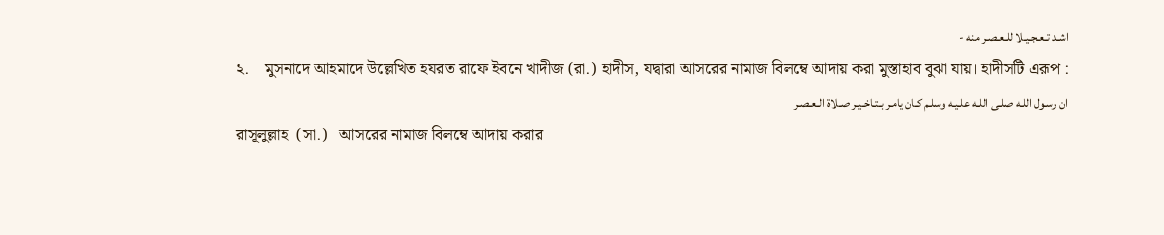اشـد تـعـجـيـلا للـعـصـر منه -
২.    মুসনাদে আহমাদে উল্লেখিত হযরত রাফে ইবনে খাদীজ (রা.) হাদীস, যদ্বারা আসরের নামাজ বিলম্বে আদায় করা মুস্তাহাব বুঝা যায়। হাদীসটি এরূপ :
ان رسـول اللـه صلـى اللـه علـيـه وسلـم كـان يامـر بـتـاخـيـر صـلاة الـعـصـر
রাসূলুল্লাহ  (সা.)   আসরের নামাজ বিলম্বে আদায় করার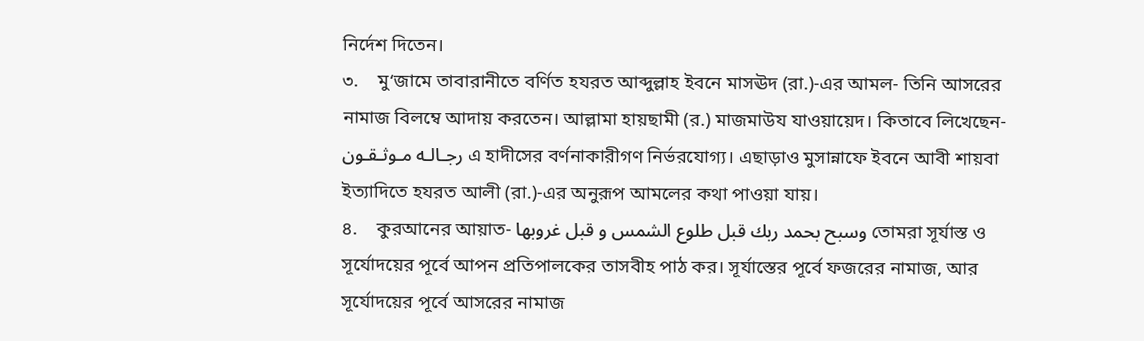নির্দেশ দিতেন।
৩.    মু‘জামে তাবারানীতে বর্ণিত হযরত আব্দুল্লাহ ইবনে মাসঊদ (রা.)-এর আমল- তিনি আসরের নামাজ বিলম্বে আদায় করতেন। আল্লামা হায়ছামী (র.) মাজমাউয যাওয়ায়েদ। কিতাবে লিখেছেন- رجـالـه مـوثـقـون এ হাদীসের বর্ণনাকারীগণ নির্ভরযোগ্য। এছাড়াও মুসান্নাফে ইবনে আবী শায়বা ইত্যাদিতে হযরত আলী (রা.)-এর অনুরূপ আমলের কথা পাওয়া যায়।
৪.    কুরআনের আয়াত- وسبح بحمد ربك قبل طلوع الشمس و قبل غروبها তোমরা সূর্যাস্ত ও সূর্যোদয়ের পূর্বে আপন প্রতিপালকের তাসবীহ পাঠ কর। সূর্যাস্তের পূর্বে ফজরের নামাজ, আর সূর্যোদয়ের পূর্বে আসরের নামাজ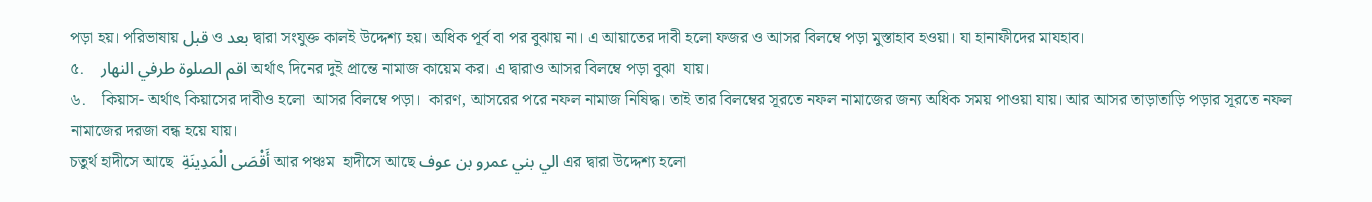পড়া হয়। পরিভাষায় قبل ও بعد দ্বারা সংযুক্ত কালই উদ্দেশ্য হয়। অধিক পূর্ব বা পর বুঝায় না। এ আয়াতের দাবী হলো ফজর ও আসর বিলম্বে পড়া মুস্তাহাব হওয়া। যা হানাফীদের মাযহাব।
৫.    اقم الصلوة طرفي النهار অর্থাৎ দিনের দুই প্রান্তে নামাজ কায়েম কর। এ দ্বারাও আসর বিলম্বে পড়া বুঝা  যায়।
৬.    কিয়াস- অর্থাৎ কিয়াসের দাবীও হলো  আসর বিলম্বে পড়া।  কারণ, আসরের পরে নফল নামাজ নিষিদ্ধ। তাই তার বিলম্বের সূরতে নফল নামাজের জন্য অধিক সময় পাওয়া যায়। আর আসর তাড়াতাড়ি পড়ার সূরতে নফল নামাজের দরজা বন্ধ হয়ে যায়।
চতুর্থ হাদীসে আছে  أَقْصَى الْمَدِينَةِ আর পঞ্চম  হাদীসে আছে الي بني عمرو بن عوف এর দ্বারা উদ্দেশ্য হলো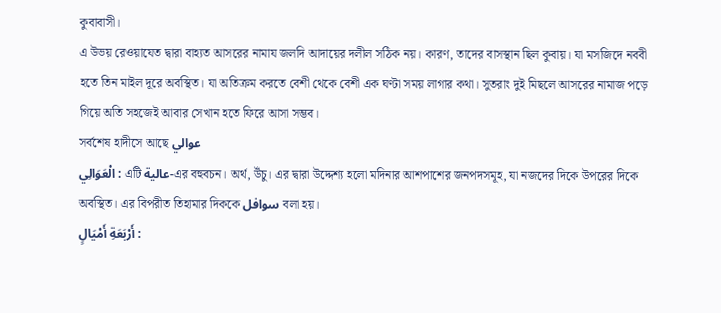কুবাবাসী।
এ উভয় রেওয়াযেত দ্বারা বাহ্যত আসরের নামায জলদি আদায়ের দলীল সঠিক নয়। কারণ, তাদের বাসস্থান ছিল কুবায়। যা মসজিদে নববী হতে তিন মাইল দূরে অবস্থিত। যা অতিক্রম করতে বেশী থেকে বেশী এক ঘণ্টা সময় লাগার কথা। সুতরাং দুই মিছলে আসরের নামাজ পড়ে গিয়ে অতি সহজেই আবার সেখান হতে ফিরে আসা সম্ভব।
সর্বশেষ হাদীসে আছে عوالي
الْعَوَالِي : এটি عالية-এর বহুবচন। অর্থ, উঁচু। এর দ্বারা উদ্দেশ্য হলো মদিনার আশপাশের জনপদসমূহ, যা নজদের দিকে উপরের দিকে অবস্থিত। এর বিপরীত তিহামার দিককে سوافل বলা হয়।
أَرْبَعَةِ أَمْيَالٍ :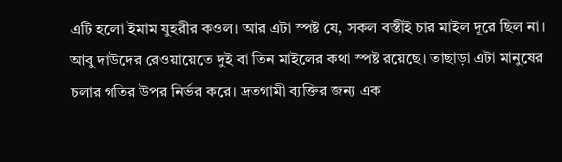এটি হলো ইমাম যুহরীর কওল। আর এটা স্পষ্ট যে, সকল বস্তীই চার মাইল দূরে ছিল না। আবু দাউদের রেওয়ায়েতে দুই বা তিন মাইলের কথা স্পষ্ট রয়েছে। তাছাড়া এটা মানুষের চলার গতির উপর নির্ভর করে। দ্রতগামী ব্যক্তির জন্য এক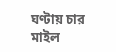ঘণ্টায় চার মাইল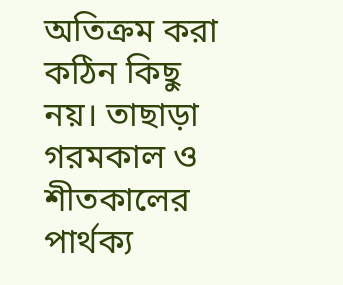অতিক্রম করা কঠিন কিছু নয়। তাছাড়া গরমকাল ও শীতকালের পার্থক্য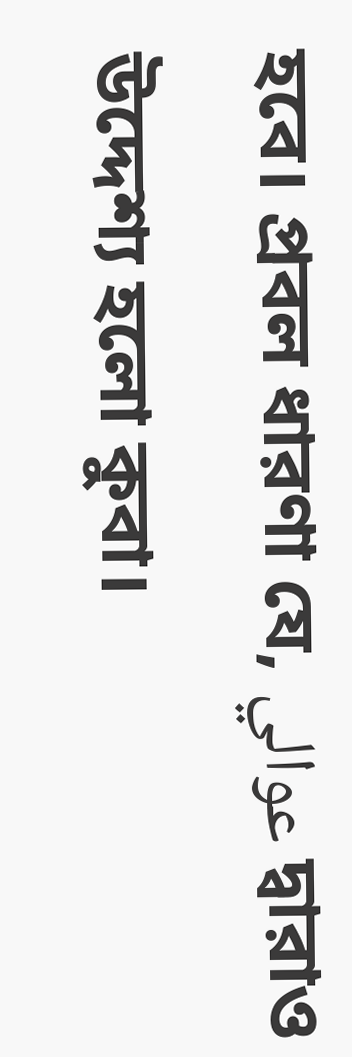হবে। প্রবল ধারণা যে, عوالي দ্বারাও উদ্দেশ্য হলো কুবা।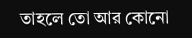তাহলে তো আর কোনো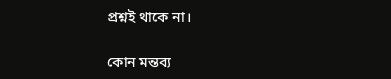প্রশ্নই থাকে না।

কোন মন্তব্য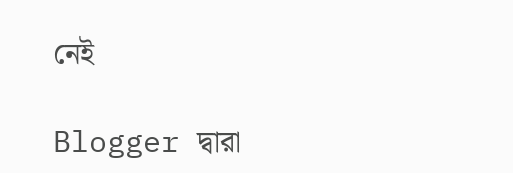নেই

Blogger দ্বারা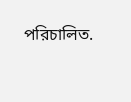পরিচালিত.